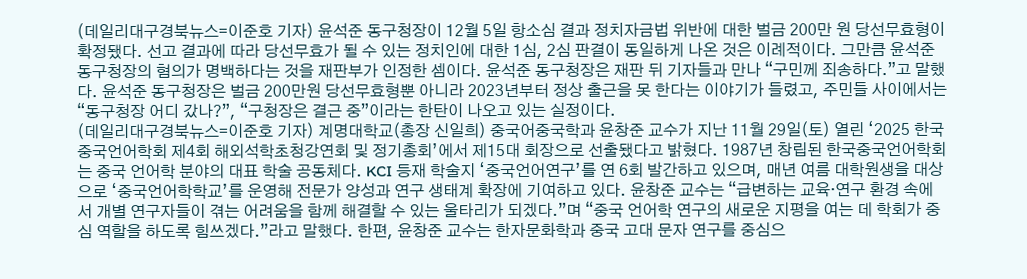(데일리대구경북뉴스=이준호 기자) 윤석준 동구청장이 12월 5일 항소심 결과 정치자금법 위반에 대한 벌금 200만 원 당선무효형이 확정됐다. 선고 결과에 따라 당선무효가 될 수 있는 정치인에 대한 1심, 2심 판결이 동일하게 나온 것은 이례적이다. 그만큼 윤석준 동구청장의 혐의가 명백하다는 것을 재판부가 인정한 셈이다. 윤석준 동구청장은 재판 뒤 기자들과 만나 “구민께 죄송하다.”고 말했다. 윤석준 동구청장은 벌금 200만원 당선무효형뿐 아니라 2023년부터 정상 출근을 못 한다는 이야기가 들렸고, 주민들 사이에서는 “동구청장 어디 갔나?”, “구청장은 결근 중”이라는 한탄이 나오고 있는 실정이다.
(데일리대구경북뉴스=이준호 기자) 계명대학교(총장 신일희) 중국어중국학과 윤창준 교수가 지난 11월 29일(토) 열린 ‘2025 한국중국언어학회 제4회 해외석학초청강연회 및 정기총회’에서 제15대 회장으로 선출됐다고 밝혔다. 1987년 창립된 한국중국언어학회는 중국 언어학 분야의 대표 학술 공동체다. KCI 등재 학술지 ‘중국언어연구’를 연 6회 발간하고 있으며, 매년 여름 대학원생을 대상으로 ‘중국언어학학교’를 운영해 전문가 양성과 연구 생태계 확장에 기여하고 있다. 윤창준 교수는 “급변하는 교육·연구 환경 속에서 개별 연구자들이 겪는 어려움을 함께 해결할 수 있는 울타리가 되겠다.”며 “중국 언어학 연구의 새로운 지평을 여는 데 학회가 중심 역할을 하도록 힘쓰겠다.”라고 말했다. 한편, 윤창준 교수는 한자문화학과 중국 고대 문자 연구를 중심으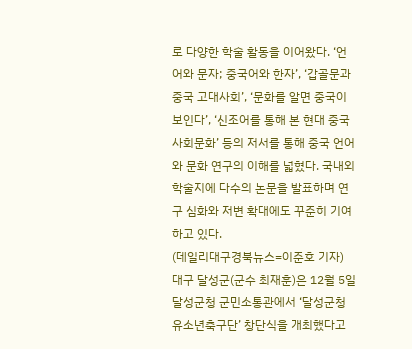로 다양한 학술 활동을 이어왔다. ‘언어와 문자; 중국어와 한자’, ‘갑골문과 중국 고대사회’, ‘문화를 알면 중국이 보인다’, ‘신조어를 통해 본 현대 중국 사회문화’ 등의 저서를 통해 중국 언어와 문화 연구의 이해를 넓혔다. 국내외 학술지에 다수의 논문을 발표하며 연구 심화와 저변 확대에도 꾸준히 기여하고 있다.
(데일리대구경북뉴스=이준호 기자) 대구 달성군(군수 최재훈)은 12월 5일 달성군청 군민소통관에서 ‘달성군청 유소년축구단’ 창단식을 개최했다고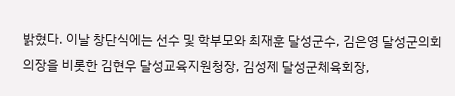밝혔다. 이날 창단식에는 선수 및 학부모와 최재훈 달성군수, 김은영 달성군의회 의장을 비롯한 김현우 달성교육지원청장, 김성제 달성군체육회장,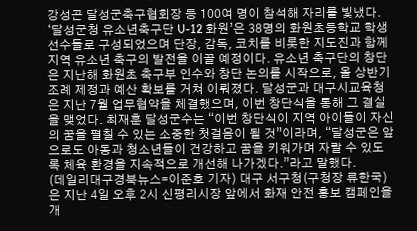강성곤 달성군축구협회장 등 100여 명이 참석해 자리를 빛냈다. ‘달성군청 유소년축구단 U-12 화원’은 38명의 화원초등학교 학생 선수들로 구성되었으며 단장, 감독, 코치를 비롯한 지도진과 함께 지역 유소년 축구의 발전을 이끌 예정이다. 유소년 축구단의 창단은 지난해 화원초 축구부 인수와 창단 논의를 시작으로, 올 상반기 조례 제정과 예산 확보를 거쳐 이뤄졌다. 달성군과 대구시교육청은 지난 7월 업무협약을 체결했으며, 이번 창단식을 통해 그 결실을 맺었다. 최재훈 달성군수는 “이번 창단식이 지역 아이들이 자신의 꿈을 펼칠 수 있는 소중한 첫걸음이 될 것”이라며, “달성군은 앞으로도 아동과 청소년들이 건강하고 꿈을 키워가며 자랄 수 있도록 체육 환경을 지속적으로 개선해 나가겠다.”라고 말했다.
(데일리대구경북뉴스=이준호 기자) 대구 서구청(구청장 류한국)은 지난 4일 오후 2시 신평리시장 앞에서 화재 안전 홍보 캠페인을 개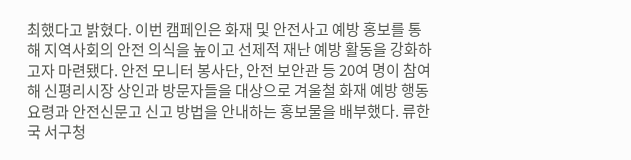최했다고 밝혔다. 이번 캠페인은 화재 및 안전사고 예방 홍보를 통해 지역사회의 안전 의식을 높이고 선제적 재난 예방 활동을 강화하고자 마련됐다. 안전 모니터 봉사단, 안전 보안관 등 20여 명이 참여해 신평리시장 상인과 방문자들을 대상으로 겨울철 화재 예방 행동 요령과 안전신문고 신고 방법을 안내하는 홍보물을 배부했다. 류한국 서구청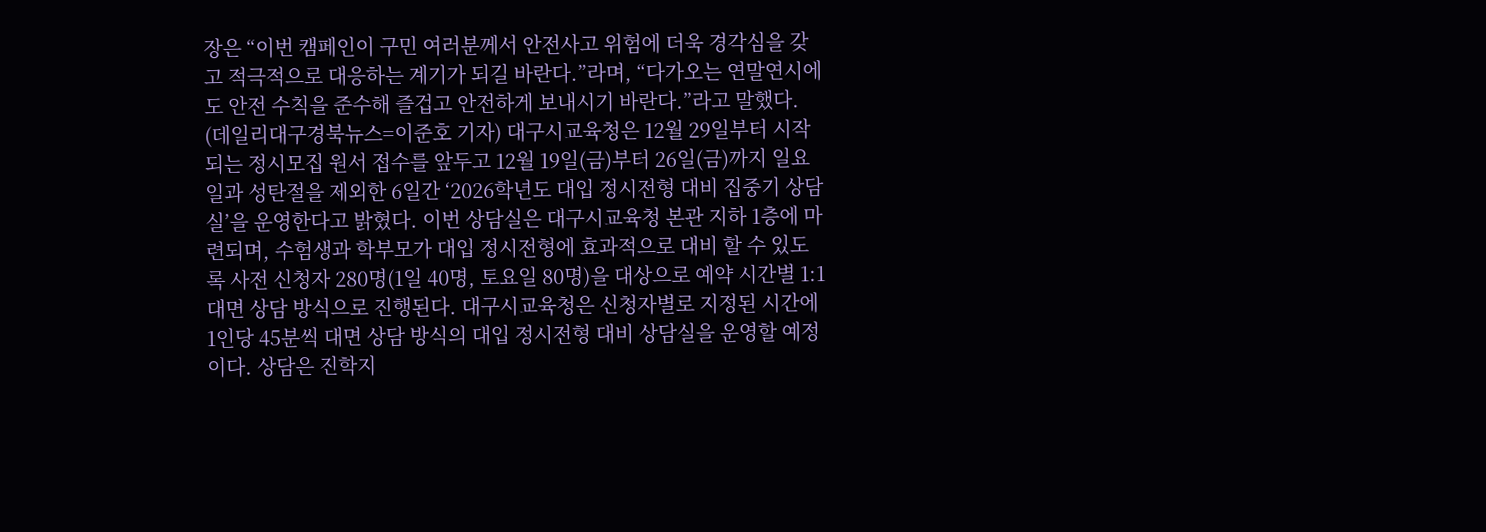장은 “이번 캠페인이 구민 여러분께서 안전사고 위험에 더욱 경각심을 갖고 적극적으로 대응하는 계기가 되길 바란다.”라며, “다가오는 연말연시에도 안전 수칙을 준수해 즐겁고 안전하게 보내시기 바란다.”라고 말했다.
(데일리대구경북뉴스=이준호 기자) 대구시교육청은 12월 29일부터 시작되는 정시모집 원서 접수를 앞두고 12월 19일(금)부터 26일(금)까지 일요일과 성탄절을 제외한 6일간 ‘2026학년도 대입 정시전형 대비 집중기 상담실’을 운영한다고 밝혔다. 이번 상담실은 대구시교육청 본관 지하 1층에 마련되며, 수험생과 학부모가 대입 정시전형에 효과적으로 대비 할 수 있도록 사전 신청자 280명(1일 40명, 토요일 80명)을 대상으로 예약 시간별 1:1 대면 상담 방식으로 진행된다. 대구시교육청은 신청자별로 지정된 시간에 1인당 45분씩 대면 상담 방식의 대입 정시전형 대비 상담실을 운영할 예정이다. 상담은 진학지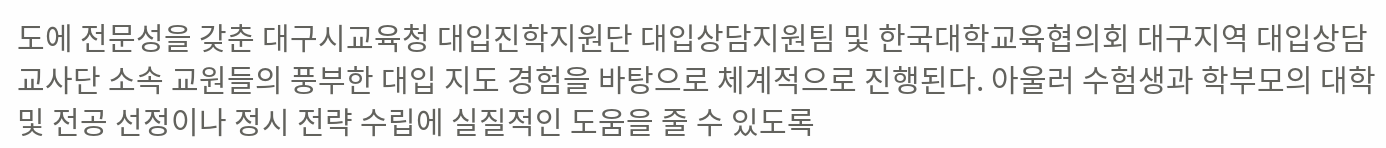도에 전문성을 갖춘 대구시교육청 대입진학지원단 대입상담지원팀 및 한국대학교육협의회 대구지역 대입상담교사단 소속 교원들의 풍부한 대입 지도 경험을 바탕으로 체계적으로 진행된다. 아울러 수험생과 학부모의 대학 및 전공 선정이나 정시 전략 수립에 실질적인 도움을 줄 수 있도록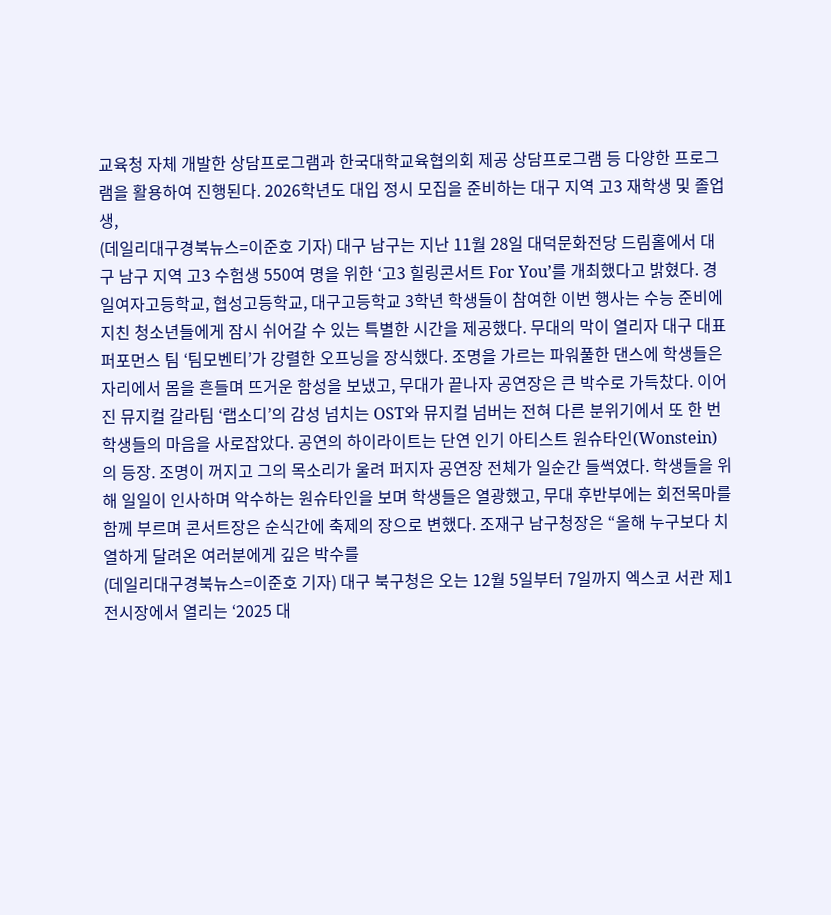교육청 자체 개발한 상담프로그램과 한국대학교육협의회 제공 상담프로그램 등 다양한 프로그램을 활용하여 진행된다. 2026학년도 대입 정시 모집을 준비하는 대구 지역 고3 재학생 및 졸업생,
(데일리대구경북뉴스=이준호 기자) 대구 남구는 지난 11월 28일 대덕문화전당 드림홀에서 대구 남구 지역 고3 수험생 550여 명을 위한 ‘고3 힐링콘서트 For You’를 개최했다고 밝혔다. 경일여자고등학교, 협성고등학교, 대구고등학교 3학년 학생들이 참여한 이번 행사는 수능 준비에 지친 청소년들에게 잠시 쉬어갈 수 있는 특별한 시간을 제공했다. 무대의 막이 열리자 대구 대표 퍼포먼스 팀 ‘팀모벤티’가 강렬한 오프닝을 장식했다. 조명을 가르는 파워풀한 댄스에 학생들은 자리에서 몸을 흔들며 뜨거운 함성을 보냈고, 무대가 끝나자 공연장은 큰 박수로 가득찼다. 이어진 뮤지컬 갈라팀 ‘랩소디’의 감성 넘치는 OST와 뮤지컬 넘버는 전혀 다른 분위기에서 또 한 번 학생들의 마음을 사로잡았다. 공연의 하이라이트는 단연 인기 아티스트 원슈타인(Wonstein)의 등장. 조명이 꺼지고 그의 목소리가 울려 퍼지자 공연장 전체가 일순간 들썩였다. 학생들을 위해 일일이 인사하며 악수하는 원슈타인을 보며 학생들은 열광했고, 무대 후반부에는 회전목마를 함께 부르며 콘서트장은 순식간에 축제의 장으로 변했다. 조재구 남구청장은 “올해 누구보다 치열하게 달려온 여러분에게 깊은 박수를
(데일리대구경북뉴스=이준호 기자) 대구 북구청은 오는 12월 5일부터 7일까지 엑스코 서관 제1전시장에서 열리는 ‘2025 대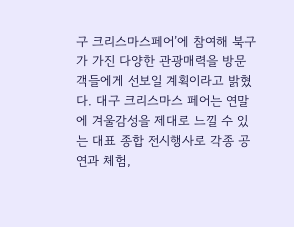구 크리스마스페어’에 참여해 북구가 가진 다양한 관광매력을 방문객들에게 선보일 계획이라고 밝혔다. 대구 크리스마스 페어는 연말에 겨울감성을 제대로 느낄 수 있는 대표 종합 전시행사로 각종 공연과 체험,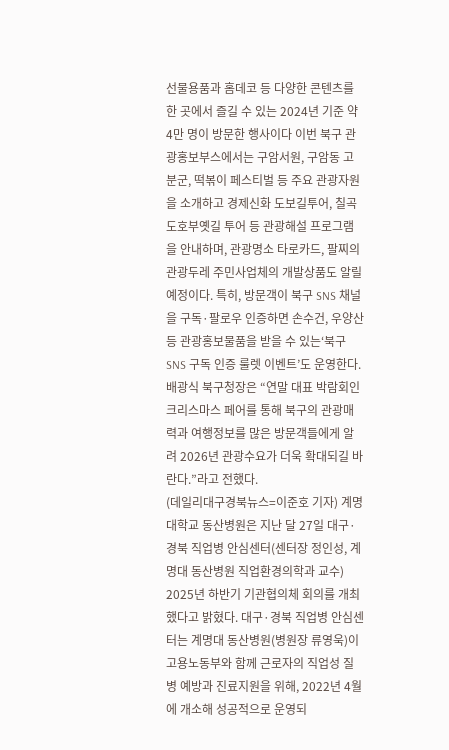선물용품과 홈데코 등 다양한 콘텐츠를 한 곳에서 즐길 수 있는 2024년 기준 약 4만 명이 방문한 행사이다 이번 북구 관광홍보부스에서는 구암서원, 구암동 고분군, 떡볶이 페스티벌 등 주요 관광자원을 소개하고 경제신화 도보길투어, 칠곡 도호부옛길 투어 등 관광해설 프로그램을 안내하며, 관광명소 타로카드, 팔찌의 관광두레 주민사업체의 개발상품도 알릴 예정이다. 특히, 방문객이 북구 SNS 채널을 구독·팔로우 인증하면 손수건, 우양산 등 관광홍보물품을 받을 수 있는‘북구 SNS 구독 인증 룰렛 이벤트’도 운영한다. 배광식 북구청장은 “연말 대표 박람회인 크리스마스 페어를 통해 북구의 관광매력과 여행정보를 많은 방문객들에게 알려 2026년 관광수요가 더욱 확대되길 바란다.”라고 전했다.
(데일리대구경북뉴스=이준호 기자) 계명대학교 동산병원은 지난 달 27일 대구·경북 직업병 안심센터(센터장 정인성, 계명대 동산병원 직업환경의학과 교수) 2025년 하반기 기관협의체 회의를 개최했다고 밝혔다. 대구·경북 직업병 안심센터는 계명대 동산병원(병원장 류영욱)이 고용노동부와 함께 근로자의 직업성 질병 예방과 진료지원을 위해, 2022년 4월에 개소해 성공적으로 운영되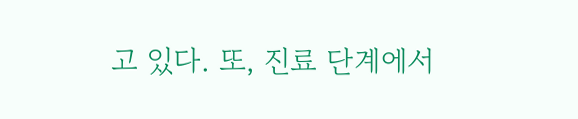고 있다. 또, 진료 단계에서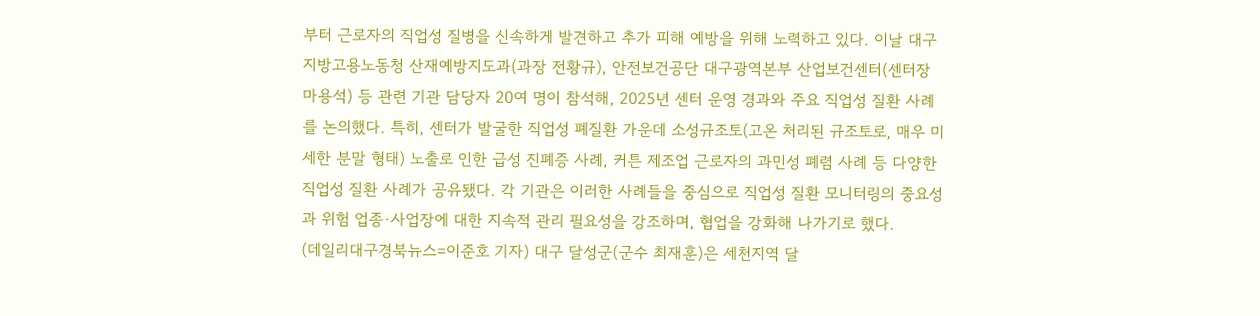부터 근로자의 직업성 질병을 신속하게 발견하고 추가 피해 예방을 위해 노력하고 있다. 이날 대구지방고용노동청 산재예방지도과(과장 전황규), 안전보건공단 대구광역본부 산업보건센터(센터장 마용석) 등 관련 기관 담당자 20여 명이 참석해, 2025년 센터 운영 경과와 주요 직업성 질환 사례를 논의했다. 특히, 센터가 발굴한 직업성 폐질환 가운데 소성규조토(고온 처리된 규조토로, 매우 미세한 분말 형태) 노출로 인한 급성 진폐증 사례, 커튼 제조업 근로자의 과민성 폐렴 사례 등 다양한 직업성 질환 사례가 공유됐다. 각 기관은 이러한 사례들을 중심으로 직업성 질환 모니터링의 중요성과 위험 업종·사업장에 대한 지속적 관리 필요성을 강조하며, 협업을 강화해 나가기로 했다.
(데일리대구경북뉴스=이준호 기자) 대구 달성군(군수 최재훈)은 세천지역 달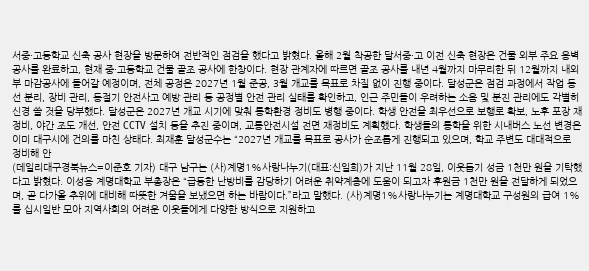서중·고등학교 신축 공사 현장을 방문하여 전반적인 점검을 했다고 밝혔다. 올해 2월 착공한 달서중·고 이전 신축 현장은 건물 외부 주요 옹벽공사를 완료하고, 현재 중·고등학교 건물 골조 공사에 한창이다. 현장 관계자에 따르면 골조 공사를 내년 4월까지 마무리한 뒤 12월까지 내외부 마감공사에 들어갈 예정이며, 전체 공정은 2027년 1월 준공, 3월 개교를 목표로 차질 없이 진행 중이다. 달성군은 점검 과정에서 작업 동선 분리, 장비 관리, 동절기 안전사고 예방 관리 등 공정별 안전 관리 실태를 확인하고, 인근 주민들이 우려하는 소음 및 분진 관리에도 각별히 신경 쓸 것을 당부했다. 달성군은 2027년 개교 시기에 맞춰 통학환경 정비도 병행 중이다. 학생 안전을 최우선으로 보행로 확보, 노후 포장 재정비, 야간 조도 개선, 안전 CCTV 설치 등을 추진 중이며, 교통안전시설 전면 재정비도 계획했다. 학생들의 통학을 위한 시내버스 노선 변경은 이미 대구시에 건의를 마친 상태다. 최재훈 달성군수는 “2027년 개교를 목표로 공사가 순조롭게 진행되고 있으며, 학교 주변도 대대적으로 정비해 안
(데일리대구경북뉴스=이준호 기자) 대구 남구는 (사)계명1%사랑나누기(대표:신일희)가 지난 11월 28일, 이웃돕기 성금 1천만 원을 기탁했다고 밝혔다. 이성용 계명대학교 부총장은 “급등한 난방비를 감당하기 어려운 취약계층에 도움이 되고자 후원금 1천만 원을 전달하게 되었으며, 곧 다가올 추위에 대비해 따뜻한 겨울을 보냈으면 하는 바람이다.”라고 말했다. (사)계명1%사랑나누기는 계명대학교 구성원의 급여 1%를 십시일반 모아 지역사회의 어려운 이웃들에게 다양한 방식으로 지원하고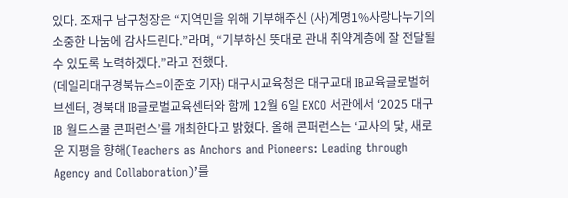있다. 조재구 남구청장은 “지역민을 위해 기부해주신 (사)계명1%사랑나누기의 소중한 나눔에 감사드린다.”라며, “기부하신 뜻대로 관내 취약계층에 잘 전달될 수 있도록 노력하겠다.”라고 전했다.
(데일리대구경북뉴스=이준호 기자) 대구시교육청은 대구교대 IB교육글로벌허브센터, 경북대 IB글로벌교육센터와 함께 12월 6일 EXCO 서관에서 ‘2025 대구 IB 월드스쿨 콘퍼런스’를 개최한다고 밝혔다. 올해 콘퍼런스는 ‘교사의 닻, 새로운 지평을 향해(Teachers as Anchors and Pioneers: Leading through Agency and Collaboration)’를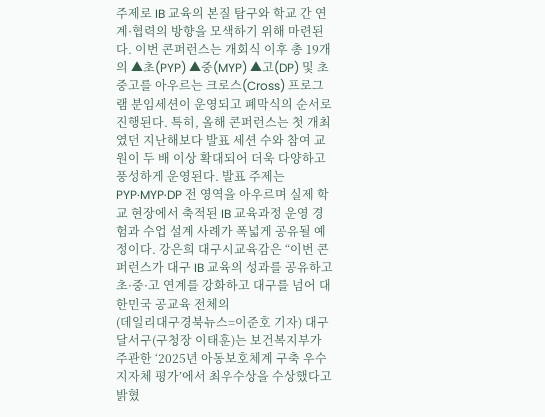주제로 IB 교육의 본질 탐구와 학교 간 연계·협력의 방향을 모색하기 위해 마련된다. 이번 콘퍼런스는 개회식 이후 총 19개의 ▲초(PYP) ▲중(MYP) ▲고(DP) 및 초중고를 아우르는 크로스(Cross) 프로그램 분임세션이 운영되고 폐막식의 순서로 진행된다. 특히, 올해 콘퍼런스는 첫 개최였던 지난해보다 발표 세션 수와 참여 교원이 두 배 이상 확대되어 더욱 다양하고 풍성하게 운영된다. 발표 주제는 PYP·MYP·DP 전 영역을 아우르며 실제 학교 현장에서 축적된 IB 교육과정 운영 경험과 수업 설계 사례가 폭넓게 공유될 예정이다. 강은희 대구시교육감은 “이번 콘퍼런스가 대구 IB 교육의 성과를 공유하고 초·중·고 연계를 강화하고 대구를 넘어 대한민국 공교육 전체의
(데일리대구경북뉴스=이준호 기자) 대구 달서구(구청장 이태훈)는 보건복지부가 주관한 ‘2025년 아동보호체계 구축 우수지자체 평가’에서 최우수상을 수상했다고 밝혔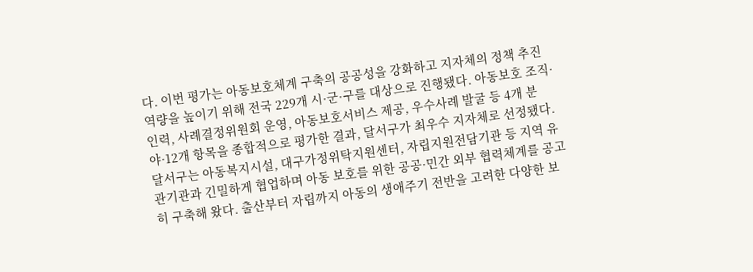다. 이번 평가는 아동보호체계 구축의 공공성을 강화하고 지자체의 정책 추진 역량을 높이기 위해 전국 229개 시·군·구를 대상으로 진행됐다. 아동보호 조직·인력, 사례결정위원회 운영, 아동보호서비스 제공, 우수사례 발굴 등 4개 분야·12개 항목을 종합적으로 평가한 결과, 달서구가 최우수 지자체로 선정됐다. 달서구는 아동복지시설, 대구가정위탁지원센터, 자립지원전담기관 등 지역 유관기관과 긴밀하게 협업하며 아동 보호를 위한 공공·민간 외부 협력체계를 공고히 구축해 왔다. 출산부터 자립까지 아동의 생애주기 전반을 고려한 다양한 보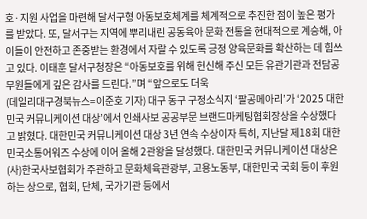호·지원 사업을 마련해 달서구형 아동보호체계를 체계적으로 추진한 점이 높은 평가를 받았다. 또, 달서구는 지역에 뿌리내린 공동육아 문화 전통을 현대적으로 계승해, 아이들이 안전하고 존중받는 환경에서 자랄 수 있도록 긍정 양육문화를 확산하는 데 힘쓰고 있다. 이태훈 달서구청장은 “아동보호를 위해 헌신해 주신 모든 유관기관과 전담공무원들에게 깊은 감사를 드린다.”며 “앞으로도 더욱
(데일리대구경북뉴스=이준호 기자) 대구 동구 구정소식지 ‘팔공메아리’가 ‘2025 대한민국 커뮤니케이션 대상’에서 인쇄사보 공공부문 브랜드마케팅협회장상을 수상했다고 밝혔다. 대한민국 커뮤니케이션 대상 3년 연속 수상이자 특히, 지난달 제18회 대한민국소통어워즈 수상에 이어 올해 2관왕을 달성했다. 대한민국 커뮤니케이션 대상은 (사)한국사보협회가 주관하고 문화체육관광부, 고용노동부, 대한민국 국회 등이 후원하는 상으로, 협회, 단체, 국가기관 등에서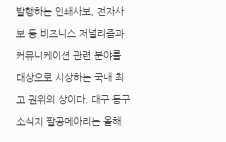발행하는 인쇄사보, 전자사보 등 비즈니스 저널리즘과 커뮤니케이션 관련 분야를 대상으로 시상하는 국내 최고 권위의 상이다. 대구 동구 소식지 팔공메아리는 올해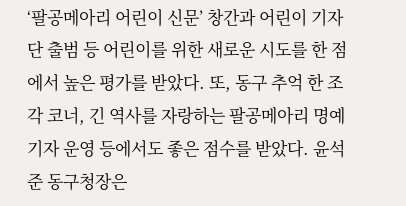‘팔공메아리 어린이 신문’ 창간과 어린이 기자단 출범 등 어린이를 위한 새로운 시도를 한 점에서 높은 평가를 받았다. 또, 동구 추억 한 조각 코너, 긴 역사를 자랑하는 팔공메아리 명예기자 운영 등에서도 좋은 점수를 받았다. 윤석준 동구청장은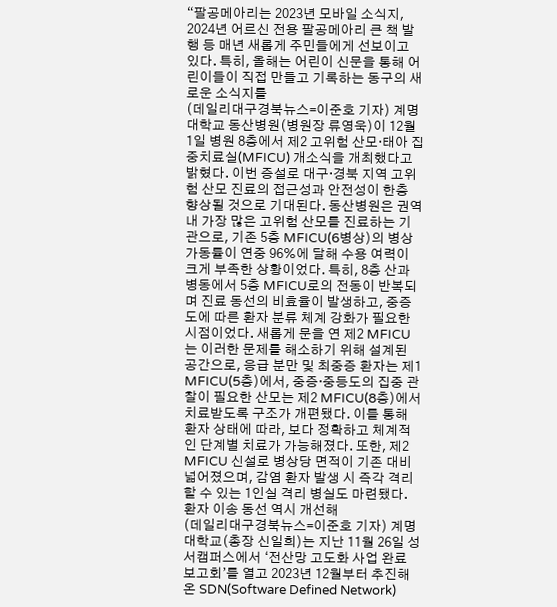“팔공메아리는 2023년 모바일 소식지, 2024년 어르신 전용 팔공메아리 큰 책 발행 등 매년 새롭게 주민들에게 선보이고 있다. 특히, 올해는 어린이 신문을 통해 어린이들이 직접 만들고 기록하는 동구의 새로운 소식지를
(데일리대구경북뉴스=이준호 기자) 계명대학교 동산병원(병원장 류영욱)이 12월 1일 병원 8층에서 제2 고위험 산모·태아 집중치료실(MFICU) 개소식을 개최했다고 밝혔다. 이번 증설로 대구·경북 지역 고위험 산모 진료의 접근성과 안전성이 한층 향상될 것으로 기대된다. 동산병원은 권역 내 가장 많은 고위험 산모를 진료하는 기관으로, 기존 5층 MFICU(6병상)의 병상 가동률이 연중 96%에 달해 수용 여력이 크게 부족한 상황이었다. 특히, 8층 산과 병동에서 5층 MFICU로의 전동이 반복되며 진료 동선의 비효율이 발생하고, 중증도에 따른 환자 분류 체계 강화가 필요한 시점이었다. 새롭게 문을 연 제2 MFICU는 이러한 문제를 해소하기 위해 설계된 공간으로, 응급 분만 및 최중증 환자는 제1 MFICU(5층)에서, 중증·중등도의 집중 관찰이 필요한 산모는 제2 MFICU(8층)에서 치료받도록 구조가 개편됐다. 이를 통해 환자 상태에 따라, 보다 정확하고 체계적인 단계별 치료가 가능해졌다. 또한, 제2 MFICU 신설로 병상당 면적이 기존 대비 넓어졌으며, 감염 환자 발생 시 즉각 격리할 수 있는 1인실 격리 병실도 마련됐다. 환자 이송 동선 역시 개선해
(데일리대구경북뉴스=이준호 기자) 계명대학교(총장 신일희)는 지난 11월 26일 성서캠퍼스에서 ‘전산망 고도화 사업 완료 보고회’를 열고 2023년 12월부터 추진해온 SDN(Software Defined Network)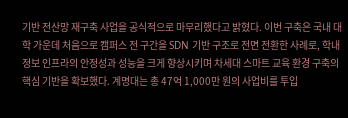기반 전산망 재구축 사업을 공식적으로 마무리했다고 밝혔다. 이번 구축은 국내 대학 가운데 처음으로 캠퍼스 전 구간을 SDN 기반 구조로 전면 전환한 사례로, 학내 정보 인프라의 안정성과 성능을 크게 향상시키며 차세대 스마트 교육 환경 구축의 핵심 기반을 확보했다. 계명대는 총 47억 1,000만 원의 사업비를 투입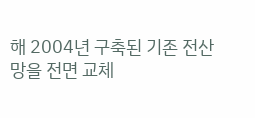해 2004년 구축된 기존 전산망을 전면 교체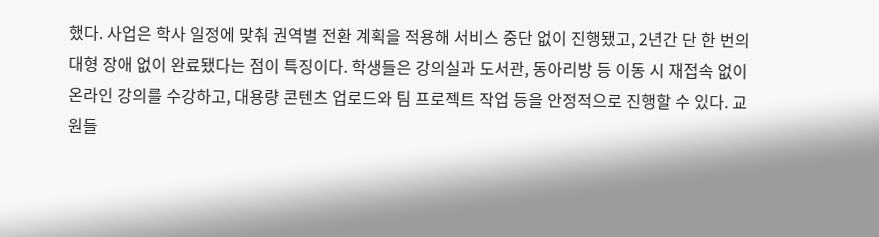했다. 사업은 학사 일정에 맞춰 권역별 전환 계획을 적용해 서비스 중단 없이 진행됐고, 2년간 단 한 번의 대형 장애 없이 완료됐다는 점이 특징이다. 학생들은 강의실과 도서관, 동아리방 등 이동 시 재접속 없이 온라인 강의를 수강하고, 대용량 콘텐츠 업로드와 팀 프로젝트 작업 등을 안정적으로 진행할 수 있다. 교원들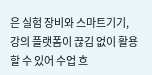은 실험 장비와 스마트기기, 강의 플랫폼이 끊김 없이 활용할 수 있어 수업 흐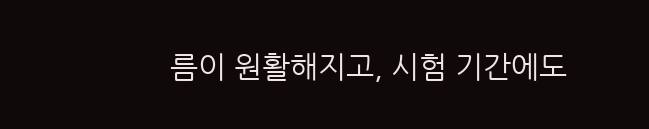름이 원활해지고, 시험 기간에도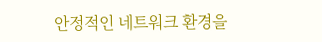안정적인 네트워크 환경을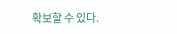확보할 수 있다.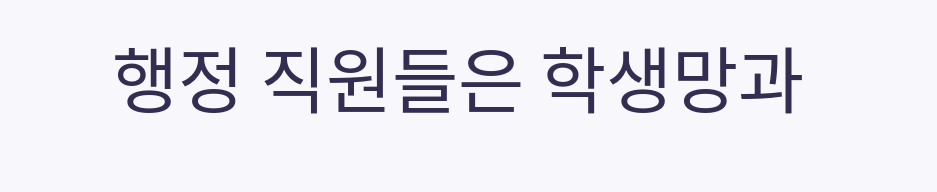행정 직원들은 학생망과